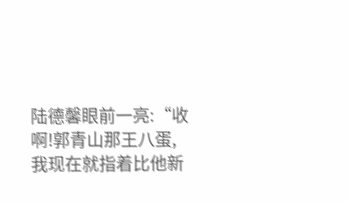陆德馨眼前一亮:“收啊!郭青山那王八蛋,我现在就指着比他新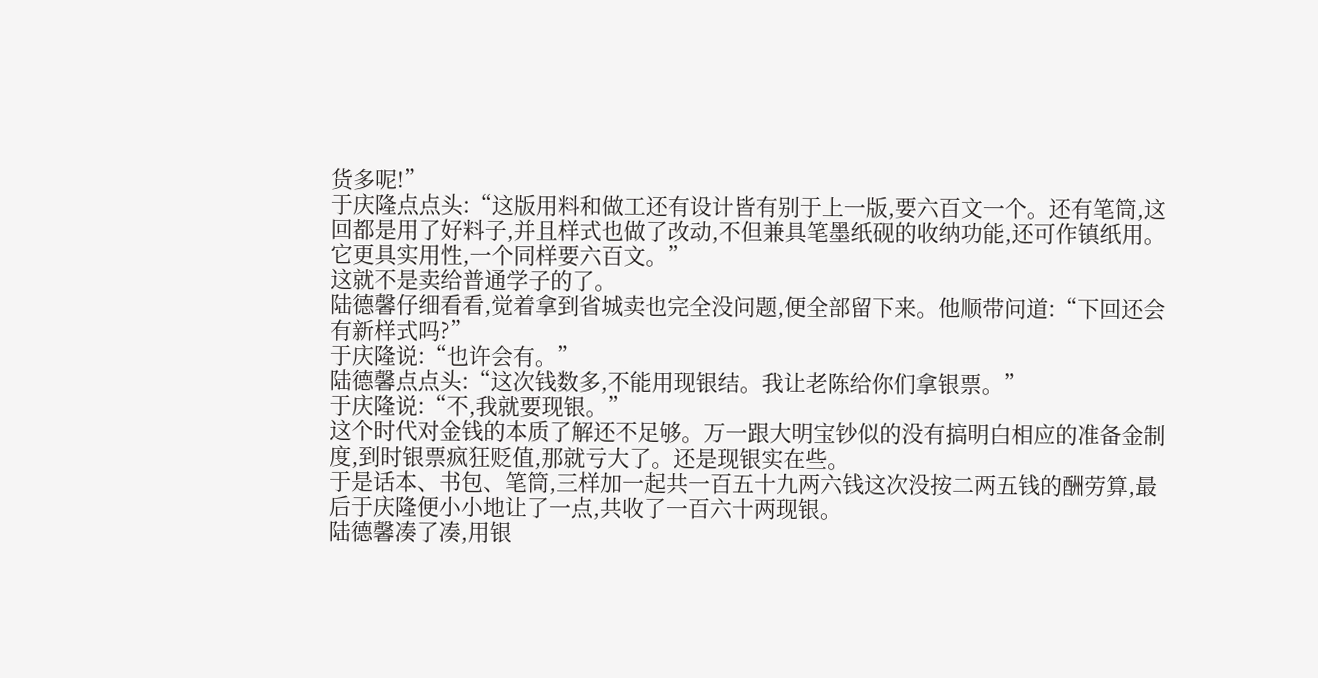货多呢!”
于庆隆点点头:“这版用料和做工还有设计皆有别于上一版,要六百文一个。还有笔筒,这回都是用了好料子,并且样式也做了改动,不但兼具笔墨纸砚的收纳功能,还可作镇纸用。它更具实用性,一个同样要六百文。”
这就不是卖给普通学子的了。
陆德馨仔细看看,觉着拿到省城卖也完全没问题,便全部留下来。他顺带问道:“下回还会有新样式吗?”
于庆隆说:“也许会有。”
陆德馨点点头:“这次钱数多,不能用现银结。我让老陈给你们拿银票。”
于庆隆说:“不,我就要现银。”
这个时代对金钱的本质了解还不足够。万一跟大明宝钞似的没有搞明白相应的准备金制度,到时银票疯狂贬值,那就亏大了。还是现银实在些。
于是话本、书包、笔筒,三样加一起共一百五十九两六钱这次没按二两五钱的酬劳算,最后于庆隆便小小地让了一点,共收了一百六十两现银。
陆德馨凑了凑,用银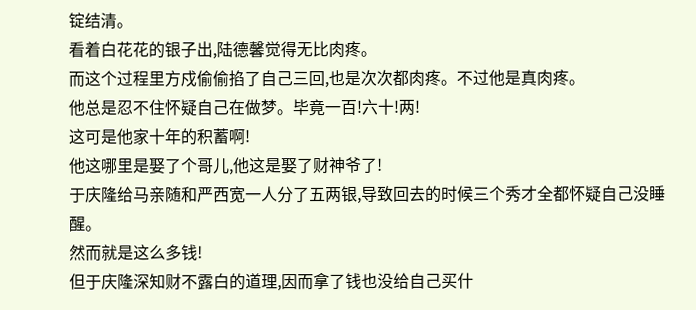锭结清。
看着白花花的银子出,陆德馨觉得无比肉疼。
而这个过程里方戍偷偷掐了自己三回,也是次次都肉疼。不过他是真肉疼。
他总是忍不住怀疑自己在做梦。毕竟一百!六十!两!
这可是他家十年的积蓄啊!
他这哪里是娶了个哥儿,他这是娶了财神爷了!
于庆隆给马亲随和严西宽一人分了五两银,导致回去的时候三个秀才全都怀疑自己没睡醒。
然而就是这么多钱!
但于庆隆深知财不露白的道理,因而拿了钱也没给自己买什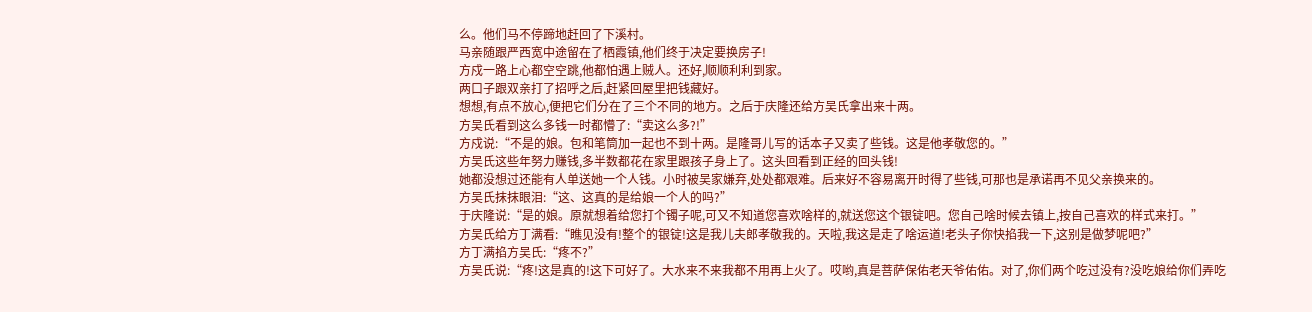么。他们马不停蹄地赶回了下溪村。
马亲随跟严西宽中途留在了栖霞镇,他们终于决定要换房子!
方戍一路上心都空空跳,他都怕遇上贼人。还好,顺顺利利到家。
两口子跟双亲打了招呼之后,赶紧回屋里把钱藏好。
想想,有点不放心,便把它们分在了三个不同的地方。之后于庆隆还给方吴氏拿出来十两。
方吴氏看到这么多钱一时都懵了:“卖这么多?!”
方戍说:“不是的娘。包和笔筒加一起也不到十两。是隆哥儿写的话本子又卖了些钱。这是他孝敬您的。”
方吴氏这些年努力赚钱,多半数都花在家里跟孩子身上了。这头回看到正经的回头钱!
她都没想过还能有人单送她一个人钱。小时被吴家嫌弃,处处都艰难。后来好不容易离开时得了些钱,可那也是承诺再不见父亲换来的。
方吴氏抹抹眼泪:“这、这真的是给娘一个人的吗?”
于庆隆说:“是的娘。原就想着给您打个镯子呢,可又不知道您喜欢啥样的,就送您这个银锭吧。您自己啥时候去镇上,按自己喜欢的样式来打。”
方吴氏给方丁满看:“瞧见没有!整个的银锭!这是我儿夫郎孝敬我的。天啦,我这是走了啥运道!老头子你快掐我一下,这别是做梦呢吧?”
方丁满掐方吴氏:“疼不?”
方吴氏说:“疼!这是真的!这下可好了。大水来不来我都不用再上火了。哎哟,真是菩萨保佑老天爷佑佑。对了,你们两个吃过没有?没吃娘给你们弄吃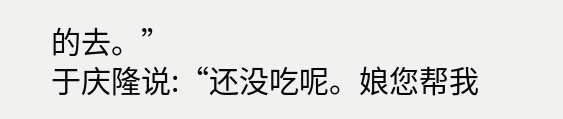的去。”
于庆隆说:“还没吃呢。娘您帮我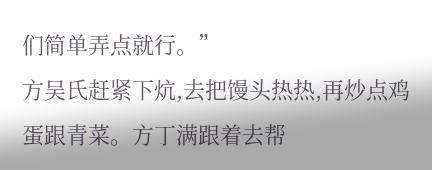们简单弄点就行。”
方吴氏赶紧下炕,去把馒头热热,再炒点鸡蛋跟青菜。方丁满跟着去帮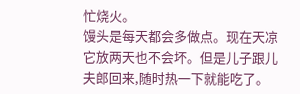忙烧火。
馒头是每天都会多做点。现在天凉它放两天也不会坏。但是儿子跟儿夫郎回来,随时热一下就能吃了。